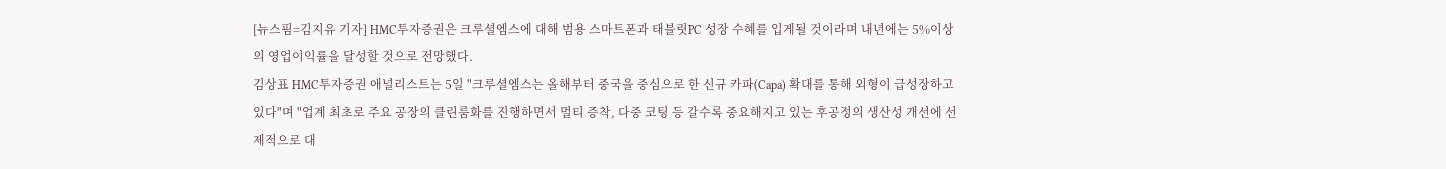[뉴스핌=김지유 기자] HMC투자증권은 크루셜엠스에 대해 범용 스마트폰과 태블릿PC 성장 수혜를 입게될 것이라며 내년에는 5%이상의 영업이익률을 달성할 것으로 전망했다.
김상표 HMC투자증권 애널리스트는 5일 "크루셜엠스는 올해부터 중국을 중심으로 한 신규 카파(Capa) 확대를 통해 외형이 급성장하고 있다"며 "업계 최초로 주요 공장의 클린룸화를 진행하면서 멀티 증착, 다중 코팅 등 갈수록 중요해지고 있는 후공정의 생산성 개선에 선제적으로 대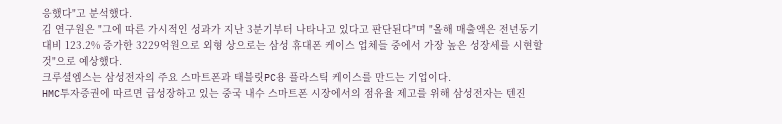응했다"고 분석했다.
김 연구원은 "그에 따른 가시적인 성과가 지난 3분기부터 나타나고 있다고 판단된다"며 "올해 매출액은 전년동기 대비 123.2% 증가한 3229억원으로 외형 상으로는 삼성 휴대폰 케이스 업체들 중에서 가장 높은 성장세를 시현할 것"으로 예상했다.
크루셜엠스는 삼성전자의 주요 스마트폰과 태블릿PC용 플라스틱 케이스를 만드는 기업이다.
HMC투자증권에 따르면 급성장하고 있는 중국 내수 스마트폰 시장에서의 점유율 제고를 위해 삼성전자는 텐진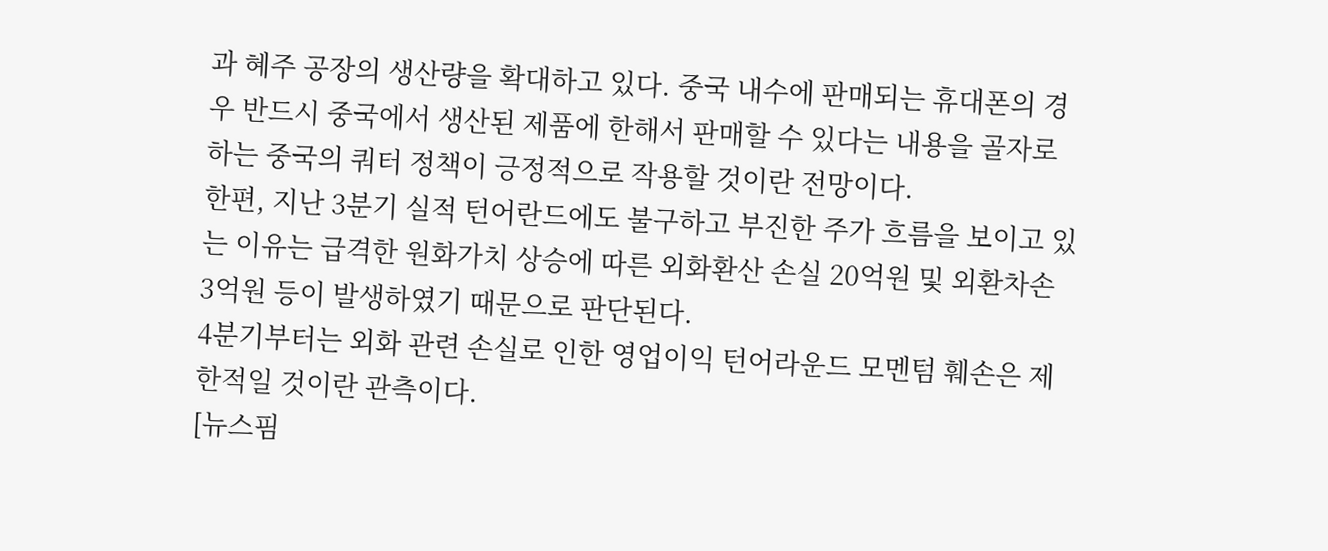과 혜주 공장의 생산량을 확대하고 있다. 중국 내수에 판매되는 휴대폰의 경우 반드시 중국에서 생산된 제품에 한해서 판매할 수 있다는 내용을 골자로 하는 중국의 쿼터 정책이 긍정적으로 작용할 것이란 전망이다.
한편, 지난 3분기 실적 턴어란드에도 불구하고 부진한 주가 흐름을 보이고 있는 이유는 급격한 원화가치 상승에 따른 외화환산 손실 20억원 및 외환차손 3억원 등이 발생하였기 때문으로 판단된다.
4분기부터는 외화 관련 손실로 인한 영업이익 턴어라운드 모멘텀 훼손은 제한적일 것이란 관측이다.
[뉴스핌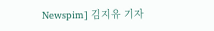Newspim] 김지유 기자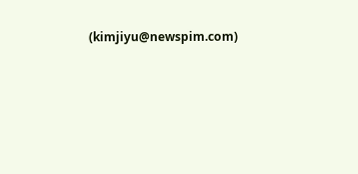(kimjiyu@newspim.com)